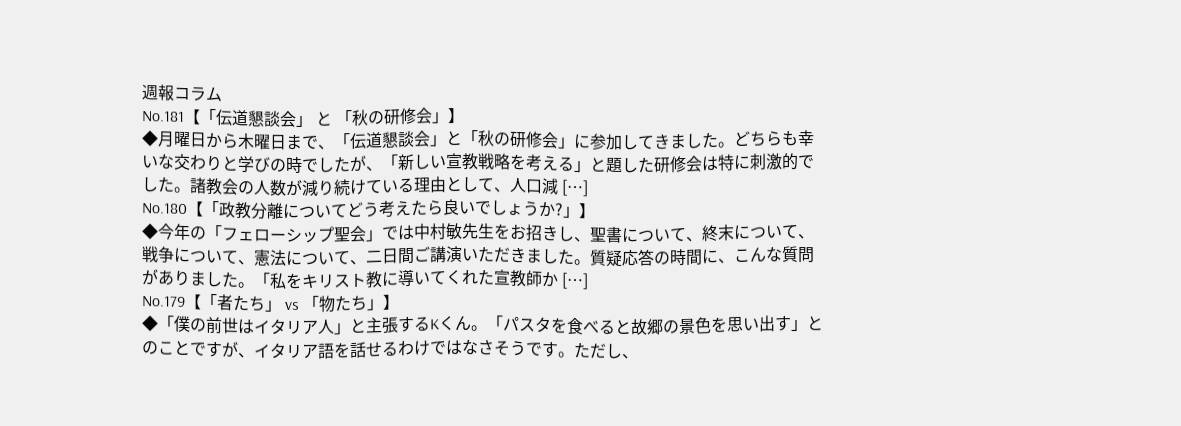週報コラム
No.181【「伝道懇談会」 と 「秋の研修会」】
◆月曜日から木曜日まで、「伝道懇談会」と「秋の研修会」に参加してきました。どちらも幸いな交わりと学びの時でしたが、「新しい宣教戦略を考える」と題した研修会は特に刺激的でした。諸教会の人数が減り続けている理由として、人口減 […]
No.180【「政教分離についてどう考えたら良いでしょうか?」】
◆今年の「フェローシップ聖会」では中村敏先生をお招きし、聖書について、終末について、戦争について、憲法について、二日間ご講演いただきました。質疑応答の時間に、こんな質問がありました。「私をキリスト教に導いてくれた宣教師か […]
No.179【「者たち」 vs 「物たち」】
◆「僕の前世はイタリア人」と主張するKくん。「パスタを食べると故郷の景色を思い出す」とのことですが、イタリア語を話せるわけではなさそうです。ただし、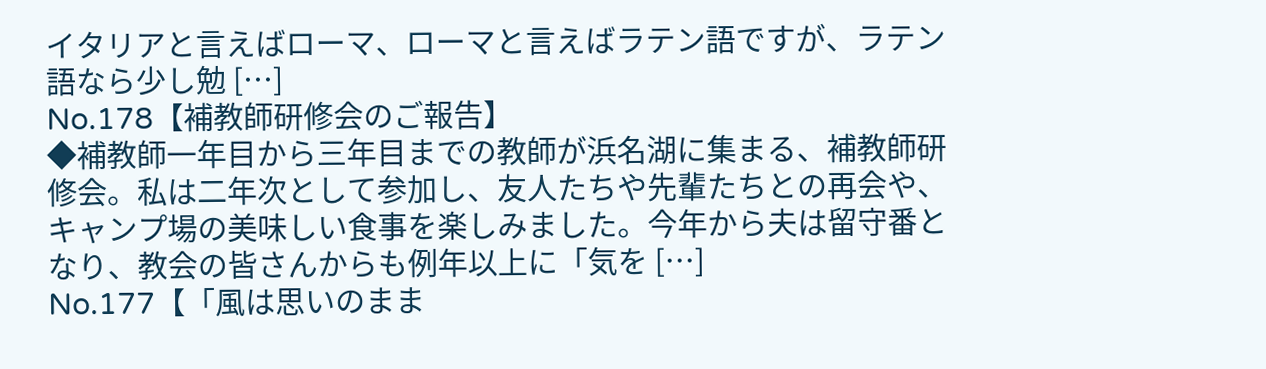イタリアと言えばローマ、ローマと言えばラテン語ですが、ラテン語なら少し勉 […]
No.178【補教師研修会のご報告】
◆補教師一年目から三年目までの教師が浜名湖に集まる、補教師研修会。私は二年次として参加し、友人たちや先輩たちとの再会や、キャンプ場の美味しい食事を楽しみました。今年から夫は留守番となり、教会の皆さんからも例年以上に「気を […]
No.177【「風は思いのまま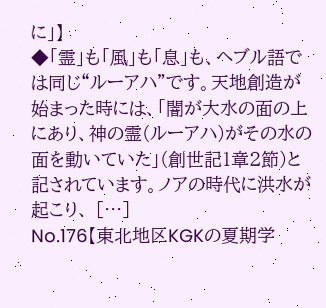に」】
◆「霊」も「風」も「息」も、ヘブル語では同じ“ルーアハ”です。天地創造が始まった時には、「闇が大水の面の上にあり、神の霊(ルーアハ)がその水の面を動いていた」(創世記1章2節)と記されています。ノアの時代に洪水が起こり、 […]
No.176【東北地区KGKの夏期学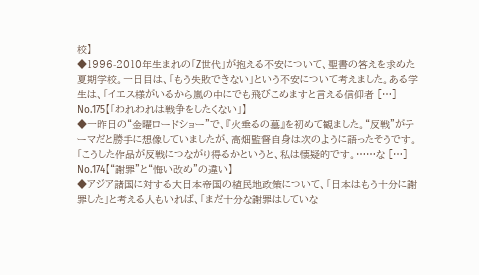校】
◆1996-2010年生まれの「Z世代」が抱える不安について、聖書の答えを求めた夏期学校。一日目は、「もう失敗できない」という不安について考えました。ある学生は、「イエス様がいるから嵐の中にでも飛びこめますと言える信仰者 […]
No.175【「われわれは戦争をしたくない」】
◆一昨日の“金曜ロードショー”で、『火垂るの墓』を初めて観ました。“反戦”がテーマだと勝手に想像していましたが、高畑監督自身は次のように語ったそうです。「こうした作品が反戦につながり得るかというと、私は懐疑的です。……な […]
No.174【“謝罪”と“悔い改め”の違い】
◆アジア諸国に対する大日本帝国の植民地政策について、「日本はもう十分に謝罪した」と考える人もいれば、「まだ十分な謝罪はしていな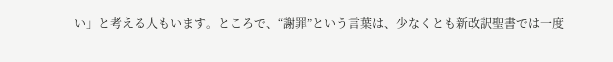い」と考える人もいます。ところで、“謝罪”という言葉は、少なくとも新改訳聖書では一度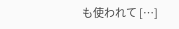も使われて […]